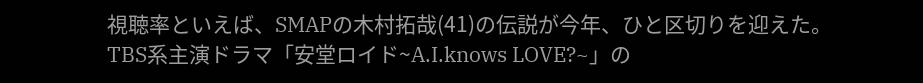視聴率といえば、SMAPの木村拓哉(41)の伝説が今年、ひと区切りを迎えた。
TBS系主演ドラマ「安堂ロイド~A.I.knows LOVE?~」の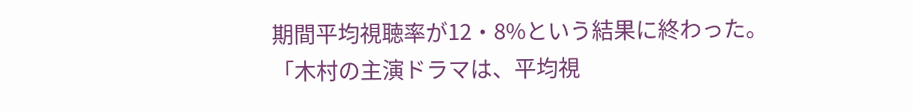期間平均視聴率が12・8%という結果に終わった。
「木村の主演ドラマは、平均視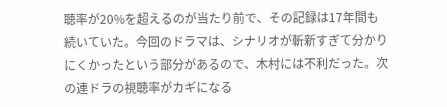聴率が20%を超えるのが当たり前で、その記録は17年間も続いていた。今回のドラマは、シナリオが斬新すぎて分かりにくかったという部分があるので、木村には不利だった。次の連ドラの視聴率がカギになる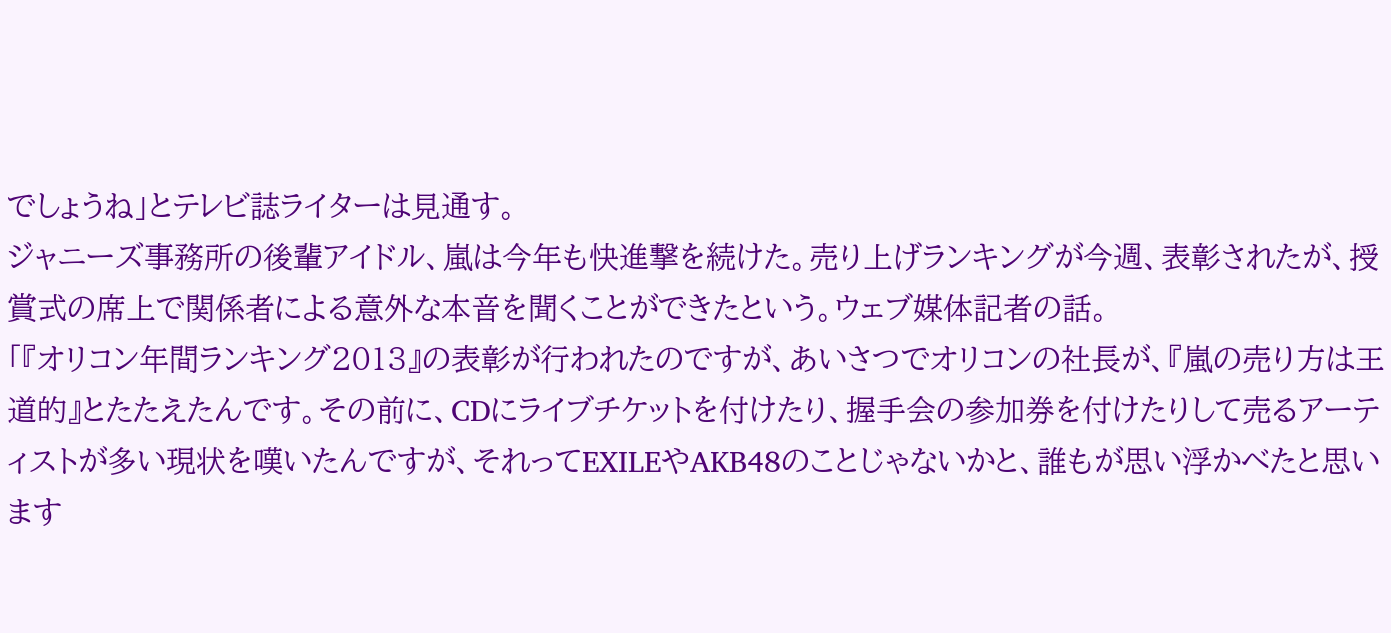でしょうね」とテレビ誌ライターは見通す。
ジャニーズ事務所の後輩アイドル、嵐は今年も快進撃を続けた。売り上げランキングが今週、表彰されたが、授賞式の席上で関係者による意外な本音を聞くことができたという。ウェブ媒体記者の話。
「『オリコン年間ランキング2013』の表彰が行われたのですが、あいさつでオリコンの社長が、『嵐の売り方は王道的』とたたえたんです。その前に、CDにライブチケットを付けたり、握手会の参加券を付けたりして売るアーティストが多い現状を嘆いたんですが、それってEXILEやAKB48のことじゃないかと、誰もが思い浮かべたと思います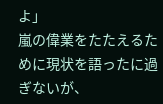よ」
嵐の偉業をたたえるために現状を語ったに過ぎないが、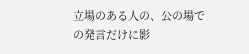立場のある人の、公の場での発言だけに影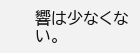響は少なくない。